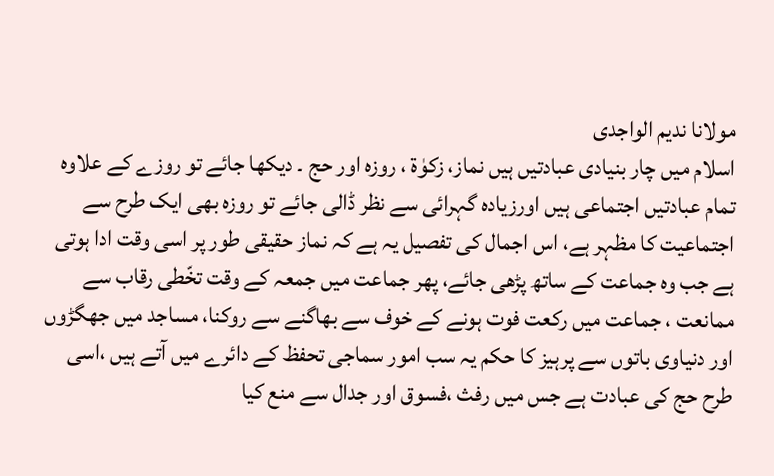مولانا ندیم الواجدی
اسلام میں چار بنیادی عبادتیں ہیں نماز، زکوٰۃ ، روزہ اور حج ۔ دیکھا جائے تو روزے کے علاوہ تمام عبادتیں اجتماعی ہیں اورزیادہ گہرائی سے نظر ڈالی جائے تو روزہ بھی ایک طرح سے اجتماعیت کا مظہر ہے، اس اجمال کی تفصیل یہ ہے کہ نماز حقیقی طور پر اسی وقت ادا ہوتی ہے جب وہ جماعت کے ساتھ پڑھی جائے، پھر جماعت میں جمعہ کے وقت تخّطی رقاب سے ممانعت ، جماعت میں رکعت فوت ہونے کے خوف سے بھاگنے سے روکنا، مساجد میں جھگڑوں اور دنیاوی باتوں سے پرہیز کا حکم یہ سب امور سماجی تحفظ کے دائرے میں آتے ہیں ،اسی طرح حج کی عبادت ہے جس میں رفث ،فسوق اور جدال سے منع کیا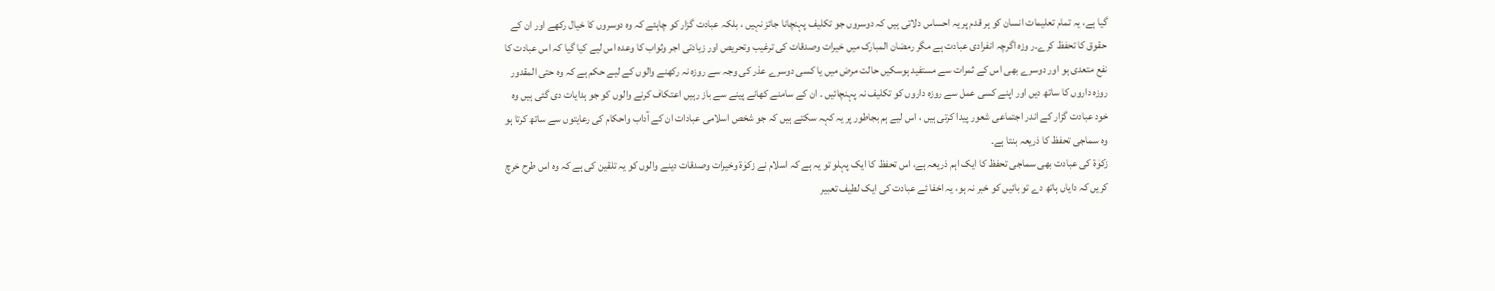گیا ہے، یہ تمام تعلیمات انسان کو ہر قدم پر یہ احساس دلاتی ہیں کہ دوسروں جو تکلیف پہنچانا جائز نہیں ، بلکہ عبادت گزار کو چاہئے کہ وہ دوسروں کا خیال رکھے اور ان کے حقوق کا تحفظ کرے۔ر وزہ اگرچہ انفرادی عبادت ہے مگر رمضان المبارک میں خیرات وصدقات کی ترغیب وتحریص اور زیادتی اجر وثواب کا وعدہ اس لیے کیا گیا کہ اس عبادت کا نفع متعدی ہو اور دوسرے بھی اس کے ثمرات سے مستفید ہوسکیں حالت مرض میں یا کسی دوسرے عذر کی وجہ سے روزہ نہ رکھنے والوں کے لیے حکم ہے کہ وہ حتی المقدور روزہ داروں کا ساتھ دیں اور اپنے کسی عمل سے روزہ داروں کو تکلیف نہ پہنچائیں ۔ ان کے سامنے کھانے پینے سے باز رہیں اعتکاف کرنے والوں کو جو ہدایات دی گئی ہیں وہ خود عبادت گزار کے اندر اجتماعی شعور پیدا کرتی ہیں ، اس لیے ہم بجاطور پر یہ کہہ سکتے ہیں کہ جو شخص اسلامی عبادات ان کے آداب واحکام کی رعایتوں سے ساتھ کرتا ہو وہ سماجی تحفظ کا ذریعہ بنتا ہے۔
زکوٰۃ کی عبادت بھی سماجی تحفظ کا ایک اہم ذریعہ ہے، اس تحفظ کا ایک پہلو تو یہ ہے کہ اسلام نے زکوٰۃ وخیرات وصدقات دینے والوں کو یہ تلقین کی ہے کہ وہ اس طرح خرچ کریں کہ دایاں ہاتھ دے تو بائیں کو خبر نہ ہو، یہ اخفا ئے عبادت کی ایک لطیف تعبیر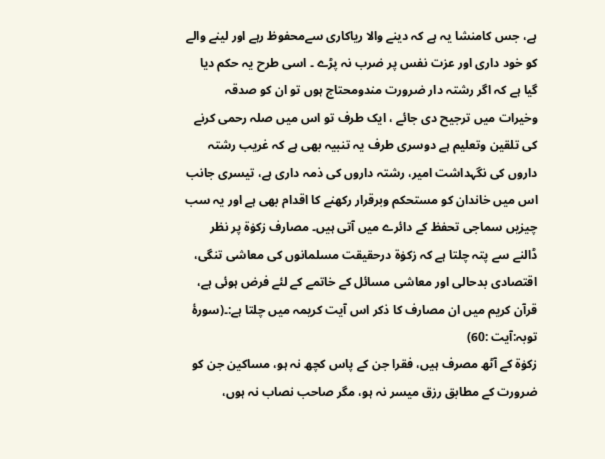ہے، جس کامنشا یہ ہے کہ دینے والا ریاکاری سےمحفوظ رہے اور لینے والے کو خود داری اور عزت نفس پر ضرب نہ پڑے ۔ اسی طرح یہ حکم دیا گیا ہے کہ اگر رشتہ دار ضرورت مندومحتاج ہوں تو ان کو صدقہ وخیرات میں ترجیح دی جائے ، ایک طرف تو اس میں صلہ رحمی کرنے کی تلقین وتعلیم ہے دوسری طرف یہ تنبیہ بھی ہے کہ غریب رشتہ داروں کی نگہداشت امیر، رشتہ داروں کی ذمہ داری ہے، تیسری جانب اس میں خاندان کو مستحکم وبرقرار رکھنے کا اقدام بھی ہے اور یہ سب چیزیں سماجی تحفظ کے دائرے میں آتی ہیں۔ مصارف زکوٰۃ پر نظر ڈالنے سے پتہ چلتا ہے کہ زکوٰۃ درحقیقت مسلمانوں کی معاشی تنگی، اقتصادی بدحالی اور معاشی مسائل کے خاتمے کے لئے فرض ہوئی ہے، قرآن کریم میں ان مصارف کا ذکر اس آیت کریمہ میں چلتا ہے:۔(سورۂ توبہ:آیت :60)
زکوٰۃ کے آٹھ مصرف ہیں، فقرا جن کے پاس کچھ نہ ہو، مساکین جن کو ضرورت کے مطابق رزق میسر نہ ہو، مگر صاحب نصاب نہ ہوں،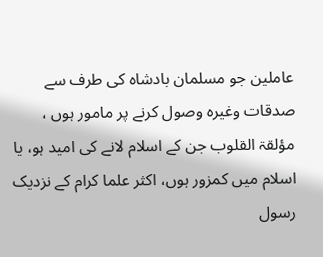عاملین جو مسلمان بادشاہ کی طرف سے صدقات وغیرہ وصول کرنے پر مامور ہوں ، مؤلقۃ القلوب جن کے اسلام لانے کی امید ہو، یا اسلام میں کمزور ہوں، اکثر علما کرام کے نزدیک رسول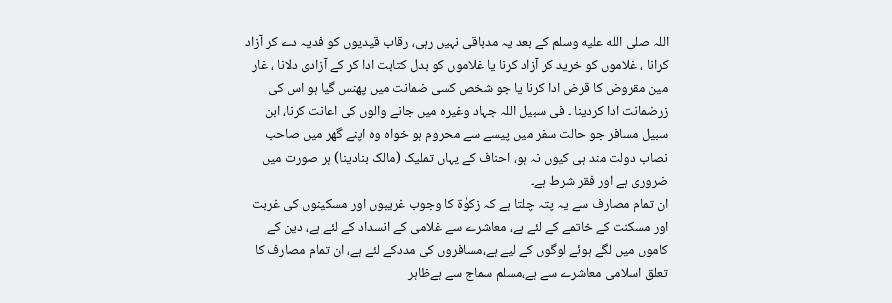اللہ صلى الله عليه وسلم کے بعد یہ مدباقی نہیں رہی، رقاب قیدیوں کو فدیہ دے کر آزاد کرانا ، غلاموں کو خرید کر آزاد کرنا یا غلاموں کو بدل کتابت ادا کر کے آزادی دلانا ، غار مین مقروض کا قرض ادا کرنا یا جو شخص کسی ضمانت میں پھنس گیا ہو اس کی زرضمانت ادا کردینا ۔ فی سبیل اللہ جہاد وغیرہ میں جانے والوں کی اعانت کرنا، ابن سبیل مسافر جو حالت سفر میں پیسے سے محروم ہو خواہ وہ اپنے گھر میں صاحب نصاب دولت مند ہی کیوں نہ ہو، احناف کے یہاں تملیک (مالک بنادینا) ہر صورت میں ضروری ہے اور فقر شرط ہے۔
ان تمام مصارف سے یہ پتہ چلتا ہے کہ زکوٰۃ کا وجوب غریبوں اور مسکینوں کی غربت اور مسکنت کے خاتمے کے لئے ہے، معاشرے سے غلامی کے انسداد کے لئے ہے، دین کے کاموں میں لگے ہوئے لوگوں کے لیے ہے،مسافروں کی مددکے لئے ہے، ان تمام مصارف کا تعلق اسلامی معاشرے سے ہے،مسلم سماج سے ہےظاہر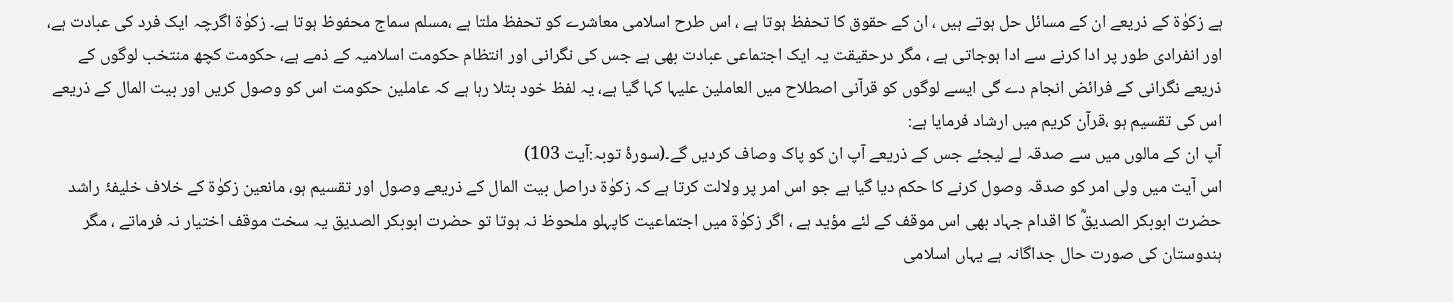ہے زکوٰۃ کے ذریعے ان کے مسائل حل ہوتے ہیں ، ان کے حقوق کا تحفظ ہوتا ہے ، اس طرح اسلامی معاشرے کو تحفظ ملتا ہے ،مسلم سماج محفوظ ہوتا ہے۔ زکوٰۃ اگرچہ ایک فرد کی عبادت ہے، اور انفرادی طور پر ادا کرنے سے ادا ہوجاتی ہے ، مگر درحقیقت یہ ایک اجتماعی عبادت بھی ہے جس کی نگرانی اور انتظام حکومت اسلامیہ کے ذمے ہے، حکومت کچھ منتخب لوگوں کے ذریعے نگرانی کے فرائض انجام دے گی ایسے لوگوں کو قرآنی اصطلاح میں العاملین علیہا کہا گیا ہے، یہ لفظ خود بتلا رہا ہے کہ عاملین حکومت اس کو وصول کریں اور بیت المال کے ذریعے اس کی تقسیم ہو ،قرآن کریم میں ارشاد فرمایا ہے:
آپ ان کے مالوں میں سے صدقہ لے لیجئے جس کے ذریعے آپ ان کو پاک وصاف کردیں گے۔(سورۂ توبہ:آیت 103)
اس آیت میں ولی امر کو صدقہ وصول کرنے کا حکم دیا گیا ہے جو اس امر پر ولالت کرتا ہے کہ زکوٰۃ دراصل بیت المال کے ذریعے وصول اور تقسیم ہو، مانعین زکوٰۃ کے خلاف خلیفۂ راشد حضرت ابوبکر الصدیقؓ کا اقدام جہاد بھی اس موقف کے لئے مؤید ہے ، اگر زکوٰۃ میں اجتماعیت کاپہلو ملحوظ نہ ہوتا تو حضرت ابوبکر الصدیق یہ سخت موقف اختیار نہ فرماتے ، مگر ہندوستان کی صورت حال جداگانہ ہے یہاں اسلامی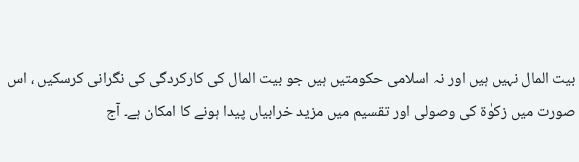بیت المال نہیں ہیں اور نہ اسلامی حکومتیں ہیں جو بیت المال کی کارکردگی کی نگرانی کرسکیں ، اس صورت میں زکوٰۃ کی وصولی اور تقسیم میں مزید خرابیاں پیدا ہونے کا امکان ہے۔ آج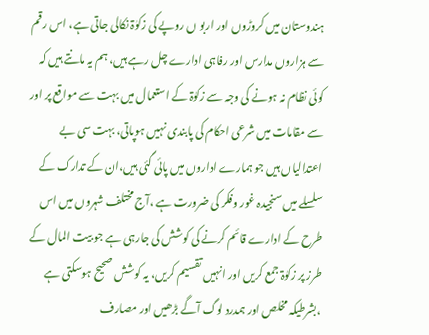ہندوستان میں کروڑوں اور اربو ں روپے کی زکوٰۃ نکالی جاتی ہے، اس رقم سے ہزاروں مدارس اور رفاہی ادارے چل رہے ہیں، ہم یہ مانتے ہیں کہ کوئی نظام نہ ہونے کی وجہ سے زکوٰۃ کے استعمال میں بہت سے مواقع پر اور سے مقامات میں شرعی احکام کی پابندی نہیں ہوپاتی، بہت سی بے اعتدالیاں ہیں جو ہمارے اداروں میں پائی گئی ہیں،ان کے تدارک کے سلسلے میں سنجیدہ غور وفکر کی ضرورت ہے ،آج مختلف شہروں میں اس طرح کے ادارے قائم کرنے کی کوشش کی جارہی ہے جو بیت المال کے طرز پر زکوٰۃ جمع کریں اور انہیں تقسیم کریں، یہ کوشش صحیح ہوسکتی ہے ،بشرطیکہ مخلص اور ہمدرد لوگ آگے بڑھیں اور مصارف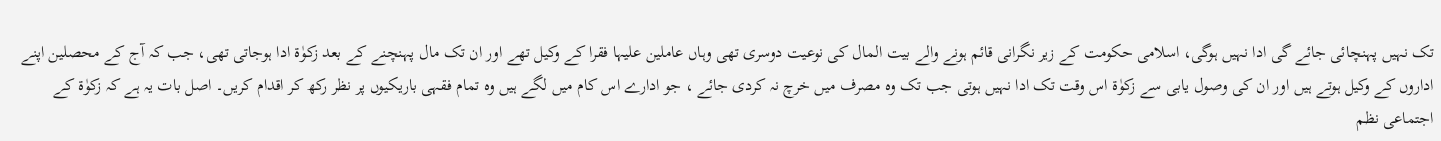تک نہیں پہنچائی جائے گی ادا نہیں ہوگی، اسلامی حکومت کے زیر نگرانی قائم ہونے والے بیت المال کی نوعیت دوسری تھی وہاں عاملین علیہا فقرا کے وکیل تھے اور ان تک مال پہنچنے کے بعد زکوٰۃ ادا ہوجاتی تھی، جب کہ آج کے محصلین اپنے اداروں کے وکیل ہوتے ہیں اور ان کی وصول یابی سے زکوٰۃ اس وقت تک ادا نہیں ہوتی جب تک وہ مصرف میں خرچ نہ کردی جائے ، جو ادارے اس کام میں لگے ہیں وہ تمام فقہی باریکیوں پر نظر رکھ کر اقدام کریں۔ اصل بات یہ ہے کہ زکوٰۃ کے اجتماعی نظم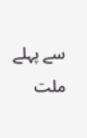سے پہلے ملت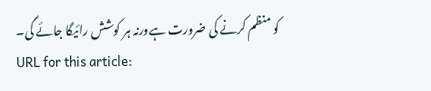کو منظم کرنے کی ضرورت ہےورنہ ہر کوشش رائیگا جائے گی۔
URL for this article: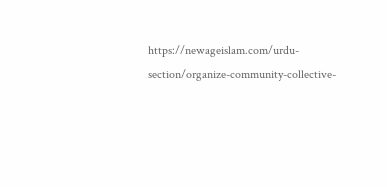https://newageislam.com/urdu-section/organize-community-collective-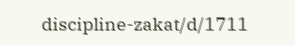discipline-zakat/d/1711